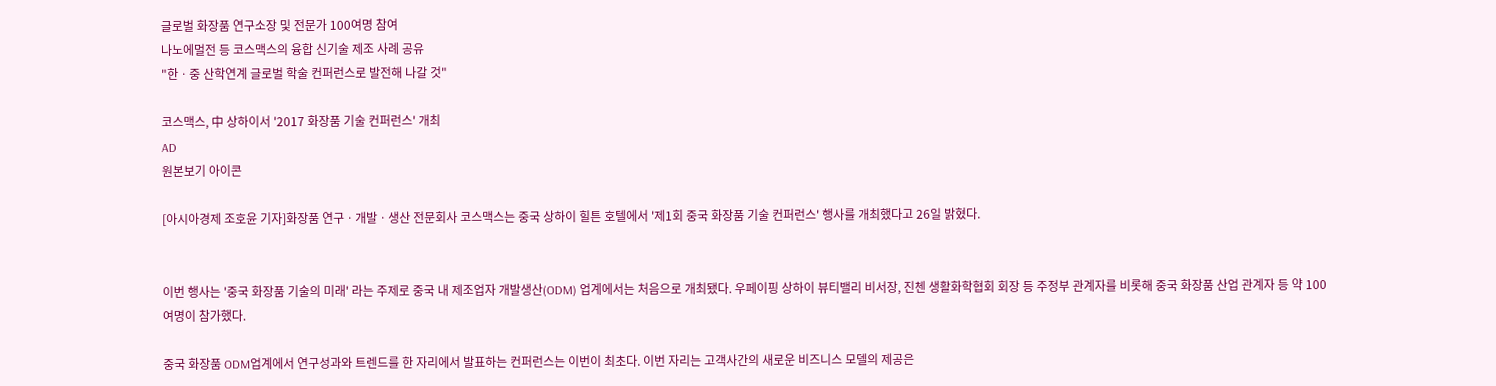글로벌 화장품 연구소장 및 전문가 100여명 참여
나노에멀전 등 코스맥스의 융합 신기술 제조 사례 공유
"한ㆍ중 산학연계 글로벌 학술 컨퍼런스로 발전해 나갈 것"

코스맥스, 中 상하이서 '2017 화장품 기술 컨퍼런스' 개최
AD
원본보기 아이콘

[아시아경제 조호윤 기자]화장품 연구ㆍ개발ㆍ생산 전문회사 코스맥스는 중국 상하이 힐튼 호텔에서 '제1회 중국 화장품 기술 컨퍼런스' 행사를 개최했다고 26일 밝혔다.


이번 행사는 '중국 화장품 기술의 미래' 라는 주제로 중국 내 제조업자 개발생산(ODM) 업계에서는 처음으로 개최됐다. 우페이핑 상하이 뷰티밸리 비서장, 진첸 생활화학협회 회장 등 주정부 관계자를 비롯해 중국 화장품 산업 관계자 등 약 100여명이 참가했다.

중국 화장품 ODM업계에서 연구성과와 트렌드를 한 자리에서 발표하는 컨퍼런스는 이번이 최초다. 이번 자리는 고객사간의 새로운 비즈니스 모델의 제공은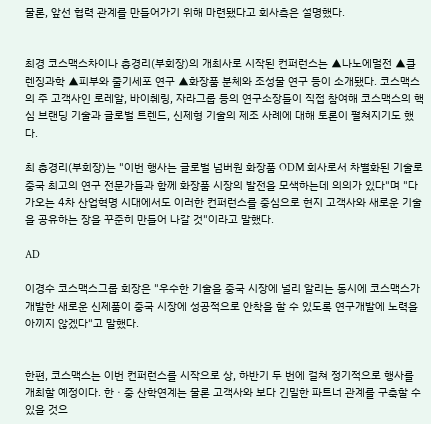물론, 앞선 협력 관계를 만들어가기 위해 마련됐다고 회사측은 설명했다.


최경 코스맥스차이나 총경리(부회장)의 개최사로 시작된 컨퍼런스는 ▲나노에멀전 ▲클렌징과학 ▲피부와 줄기세포 연구 ▲화장품 분체와 조성물 연구 등이 소개됐다. 코스맥스의 주 고객사인 로레알, 바이췌링, 자라그룹 등의 연구소장들이 직접 참여해 코스맥스의 핵심 브랜딩 기술과 글로벌 트렌드, 신제형 기술의 제조 사례에 대해 토론이 펼쳐지기도 했다.

최 총경리(부회장)는 "이번 행사는 글로벌 넘버원 화장품 ODM 회사로서 차별화된 기술로 중국 최고의 연구 전문가들과 함께 화장품 시장의 발전을 모색하는데 의의가 있다"며 "다가오는 4차 산업혁명 시대에서도 이러한 컨퍼런스를 중심으로 현지 고객사와 새로운 기술을 공유하는 장을 꾸준히 만들어 나갈 것"이라고 말했다.

AD

이경수 코스맥스그룹 회장은 "우수한 기술을 중국 시장에 널리 알리는 동시에 코스맥스가 개발한 새로운 신제품이 중국 시장에 성공적으로 안착을 할 수 있도록 연구개발에 노력을 아끼지 않겠다"고 말했다.


한편, 코스맥스는 이번 컨퍼런스를 시작으로 상, 하반기 두 번에 걸쳐 정기적으로 행사를 개최할 예정이다. 한ㆍ중 산학연계는 물론 고객사와 보다 긴밀한 파트너 관계를 구축할 수 있을 것으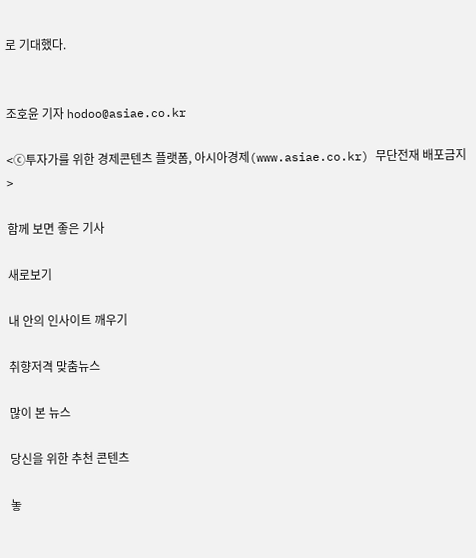로 기대했다.


조호윤 기자 hodoo@asiae.co.kr

<ⓒ투자가를 위한 경제콘텐츠 플랫폼, 아시아경제(www.asiae.co.kr) 무단전재 배포금지>

함께 보면 좋은 기사

새로보기

내 안의 인사이트 깨우기

취향저격 맞춤뉴스

많이 본 뉴스

당신을 위한 추천 콘텐츠

놓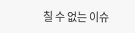칠 수 없는 이슈